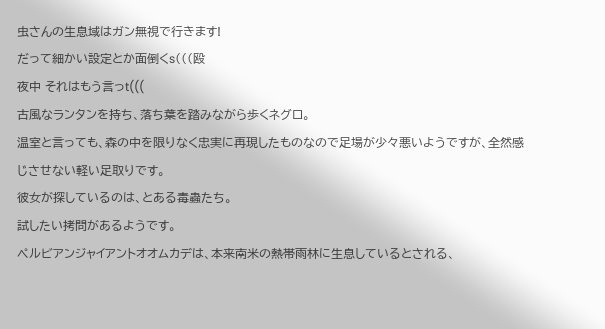虫さんの生息域はガン無視で行きます!
だって細かい設定とか面倒くs(((殴
夜中 それはもう言っt(((
古風なランタンを持ち、落ち葉を踏みながら歩くネグロ。
温室と言っても、森の中を限りなく忠実に再現したものなので足場が少々悪いようですが、全然感じさせない軽い足取りです。
彼女が探しているのは、とある毒蟲たち。
試したい拷問があるようです。
ペルビアンジャイアントオオムカデは、本来南米の熱帯雨林に生息しているとされる、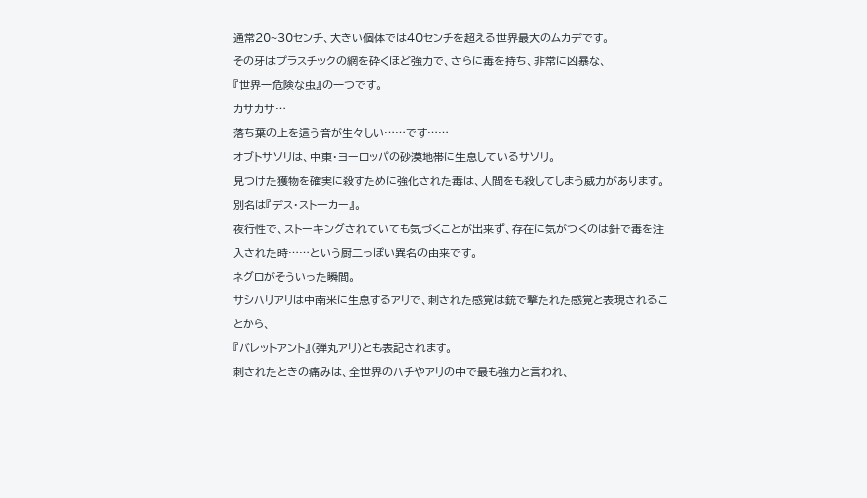通常20~30センチ、大きい個体では40センチを超える世界最大のムカデです。
その牙はプラスチックの網を砕くほど強力で、さらに毒を持ち、非常に凶暴な、
『世界一危険な虫』の一つです。
カサカサ…
落ち葉の上を這う音が生々しい……です……
オブトサソリは、中東・ヨーロッパの砂漠地帯に生息しているサソリ。
見つけた獲物を確実に殺すために強化された毒は、人間をも殺してしまう威力があります。
別名は『デス・ストーカー』。
夜行性で、ストーキングされていても気づくことが出来ず、存在に気がつくのは針で毒を注入された時……という厨二っぽい異名の由来です。
ネグロがそういった瞬間。
サシハリアリは中南米に生息するアリで、刺された感覚は銃で撃たれた感覚と表現されることから、
『バレットアント』(弾丸アリ)とも表記されます。
刺されたときの痛みは、全世界のハチやアリの中で最も強力と言われ、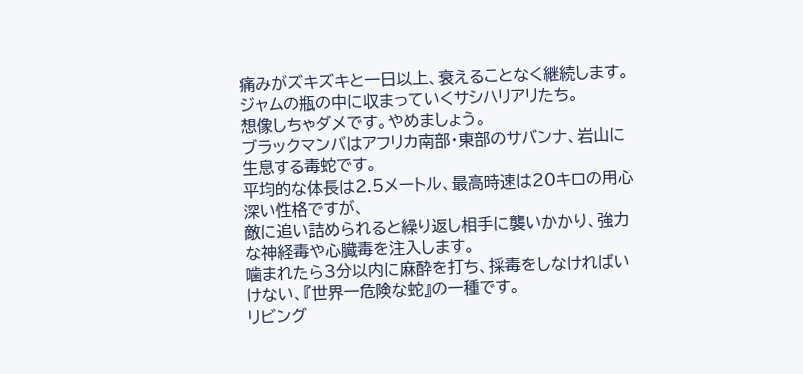痛みがズキズキと一日以上、衰えることなく継続します。
ジャムの瓶の中に収まっていくサシハリアリたち。
想像しちゃダメです。やめましょう。
ブラックマンバはアフリカ南部・東部のサバンナ、岩山に生息する毒蛇です。
平均的な体長は2.5メートル、最高時速は20キロの用心深い性格ですが、
敵に追い詰められると繰り返し相手に襲いかかり、強力な神経毒や心臓毒を注入します。
噛まれたら3分以内に麻酔を打ち、採毒をしなければいけない、『世界一危険な蛇』の一種です。
リビング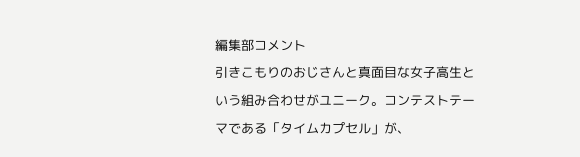編集部コメント
引きこもりのおじさんと真面目な女子高生という組み合わせがユニーク。コンテストテーマである「タイムカプセル」が、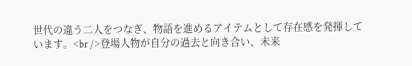世代の違う二人をつなぎ、物語を進めるアイテムとして存在感を発揮しています。<br />登場人物が自分の過去と向き合い、未来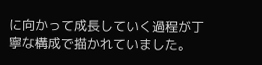に向かって成長していく過程が丁寧な構成で描かれていました。